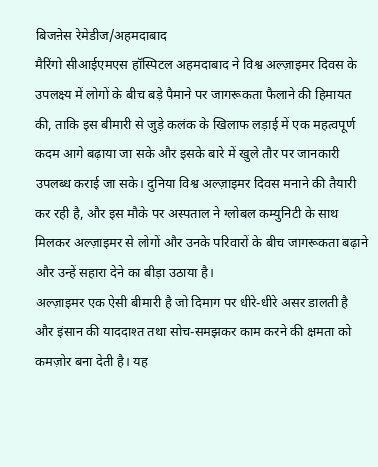बिजऩेस रेमेडीज/अहमदाबाद
मैरिंगो सीआईएमएस हॉस्पिटल अहमदाबाद ने विश्व अल्ज़ाइमर दिवस के उपलक्ष्य में लोगों के बीच बड़े पैमाने पर जागरूकता फैलाने की हिमायत की, ताकि इस बीमारी से जुड़े कलंक के खिलाफ लड़ाई में एक महत्वपूर्ण कदम आगे बढ़ाया जा सके और इसके बारे में खुले तौर पर जानकारी उपलब्ध कराई जा सके। दुनिया विश्व अल्ज़ाइमर दिवस मनाने की तैयारी कर रही है, और इस मौके पर अस्पताल ने ग्लोबल कम्युनिटी के साथ मिलकर अल्ज़ाइमर से लोगों और उनके परिवारों के बीच जागरूकता बढ़ाने और उन्हें सहारा देने का बीड़ा उठाया है।
अल्ज़ाइमर एक ऐसी बीमारी है जो दिमाग पर धीरे-धीरे असर डालती है और इंसान की याददाश्त तथा सोच-समझकर काम करने की क्षमता को कमज़ोर बना देती है। यह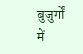बुजुर्गों में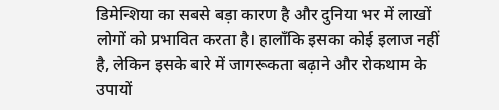डिमेन्शिया का सबसे बड़ा कारण है और दुनिया भर में लाखों लोगों को प्रभावित करता है। हालाँकि इसका कोई इलाज नहीं है, लेकिन इसके बारे में जागरूकता बढ़ाने और रोकथाम के उपायों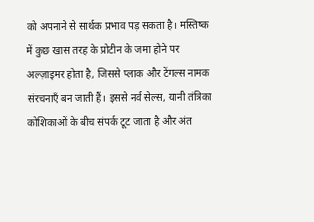को अपनाने से सार्थक प्रभाव पड़ सकता है। मस्तिष्क में कुछ खास तरह के प्रोटीन के जमा होने पर अल्ज़ाइमर होता है, जिससे प्लाक और टेंगल्स नामक संरचनाएँ बन जाती हैं। इससे नर्व सेल्स, यानी तंत्रिका कोशिकाओं के बीच संपर्क टूट जाता है और अंत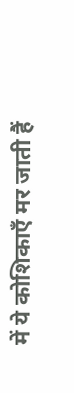में ये कोशिकाएँ मर जाती हैं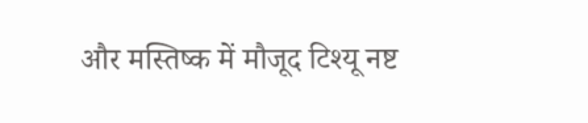और मस्तिष्क में मौजूद टिश्यू नष्ट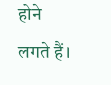होने लगते हैं।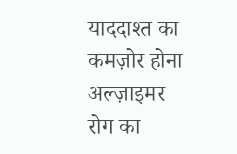याददाश्त का कमज़ोर होना अल्ज़ाइमर रोग का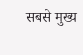सबसे मुख्य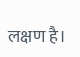लक्षण है।